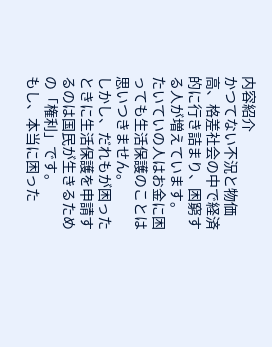内容紹介
かつてない不況と物価高、格差社会の中で経済的に行き詰まり、困窮する人が増えています。
たいていの人はお金に困っても生活保護のことは思いつきません。
しかし、だれもが困ったときに生活保護を申請するのは国民が生きるための「権利」です。
もし、本当に困った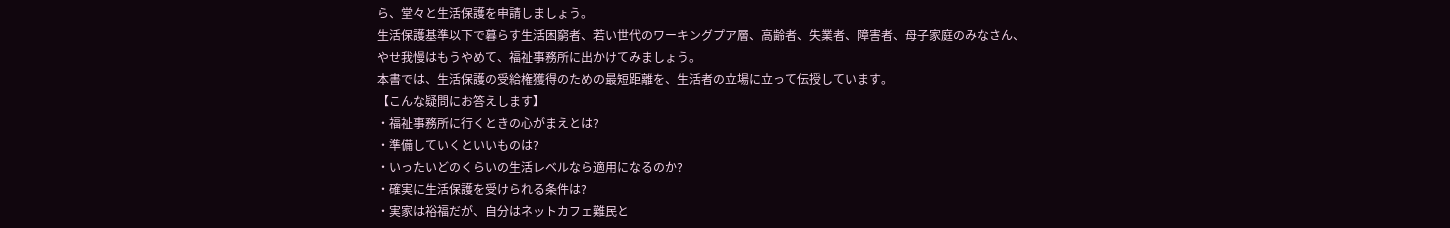ら、堂々と生活保護を申請しましょう。
生活保護基準以下で暮らす生活困窮者、若い世代のワーキングプア層、高齢者、失業者、障害者、母子家庭のみなさん、
やせ我慢はもうやめて、福祉事務所に出かけてみましょう。
本書では、生活保護の受給権獲得のための最短距離を、生活者の立場に立って伝授しています。
【こんな疑問にお答えします】
・福祉事務所に行くときの心がまえとは?
・準備していくといいものは?
・いったいどのくらいの生活レベルなら適用になるのか?
・確実に生活保護を受けられる条件は?
・実家は裕福だが、自分はネットカフェ難民と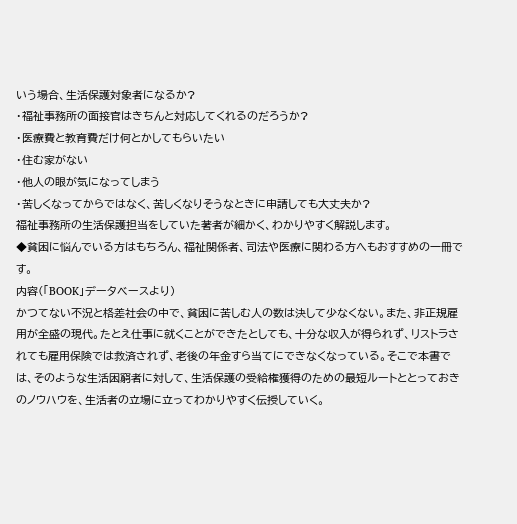いう場合、生活保護対象者になるか?
・福祉事務所の面接官はきちんと対応してくれるのだろうか?
・医療費と教育費だけ何とかしてもらいたい
・住む家がない
・他人の眼が気になってしまう
・苦しくなってからではなく、苦しくなりそうなときに申請しても大丈夫か?
福祉事務所の生活保護担当をしていた著者が細かく、わかりやすく解説します。
◆貧困に悩んでいる方はもちろん、福祉関係者、司法や医療に関わる方へもおすすめの一冊です。
内容(「BOOK」データベースより)
かつてない不況と格差社会の中で、貧困に苦しむ人の数は決して少なくない。また、非正規雇用が全盛の現代。たとえ仕事に就くことができたとしても、十分な収入が得られず、リストラされても雇用保険では救済されず、老後の年金すら当てにできなくなっている。そこで本書では、そのような生活困窮者に対して、生活保護の受給権獲得のための最短ルートととっておきのノウハウを、生活者の立場に立ってわかりやすく伝授していく。